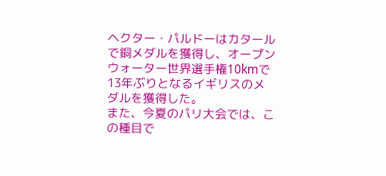ヘクター・パルドーはカタールで銅メダルを獲得し、オープンウォーター世界選手権10kmで13年ぶりとなるイギリスのメダルを獲得した。
また、今夏のパリ大会では、この種目で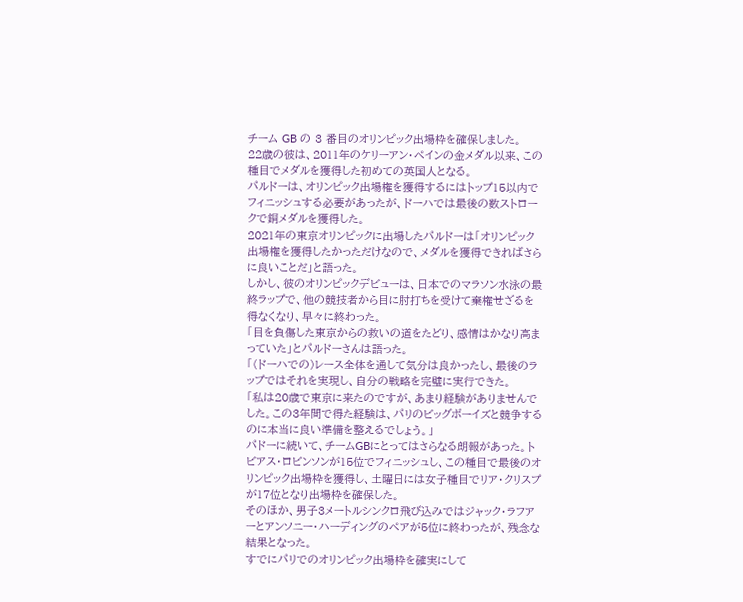チーム GB の 3 番目のオリンピック出場枠を確保しました。
22歳の彼は、2011年のケリーアン・ペインの金メダル以来、この種目でメダルを獲得した初めての英国人となる。
パルドーは、オリンピック出場権を獲得するにはトップ15以内でフィニッシュする必要があったが、ドーハでは最後の数ストロークで銅メダルを獲得した。
2021年の東京オリンピックに出場したパルドーは「オリンピック出場権を獲得したかっただけなので、メダルを獲得できればさらに良いことだ」と語った。
しかし、彼のオリンピックデビューは、日本でのマラソン水泳の最終ラップで、他の競技者から目に肘打ちを受けて棄権せざるを得なくなり、早々に終わった。
「目を負傷した東京からの救いの道をたどり、感情はかなり高まっていた」とパルドーさんは語った。
「(ドーハでの)レース全体を通して気分は良かったし、最後のラップではそれを実現し、自分の戦略を完璧に実行できた。
「私は20歳で東京に来たのですが、あまり経験がありませんでした。この3年間で得た経験は、パリのビッグボーイズと競争するのに本当に良い準備を整えるでしょう。」
パドーに続いて、チームGBにとってはさらなる朗報があった。トビアス・ロビンソンが15位でフィニッシュし、この種目で最後のオリンピック出場枠を獲得し、土曜日には女子種目でリア・クリスプが17位となり出場枠を確保した。
そのほか、男子3メートルシンクロ飛び込みではジャック・ラフアーとアンソニー・ハーディングのペアが5位に終わったが、残念な結果となった。
すでにパリでのオリンピック出場枠を確実にして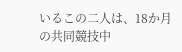いるこの二人は、18か月の共同競技中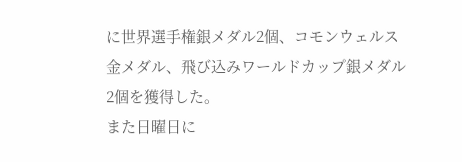に世界選手権銀メダル2個、コモンウェルス金メダル、飛び込みワールドカップ銀メダル2個を獲得した。
また日曜日に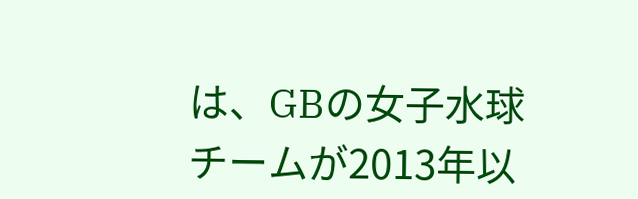は、GBの女子水球チームが2013年以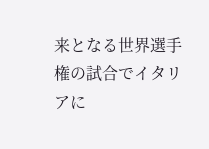来となる世界選手権の試合でイタリアに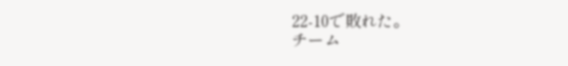22-10で敗れた。
チーム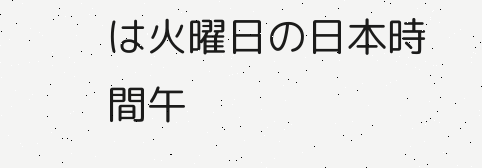は火曜日の日本時間午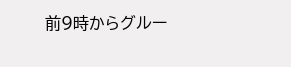前9時からグルー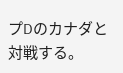プDのカナダと対戦する。